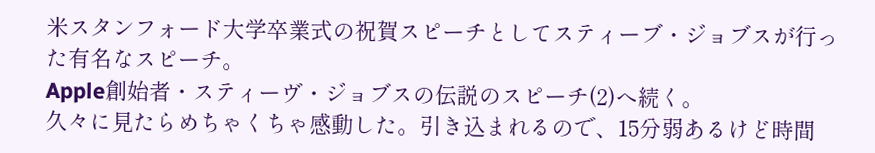米スタンフォード大学卒業式の祝賀スピーチとしてスティーブ・ジョブスが行った有名なスピーチ。
Apple創始者・スティーヴ・ジョブスの伝説のスピーチ(2)へ続く。
久々に見たらめちゃくちゃ感動した。引き込まれるので、15分弱あるけど時間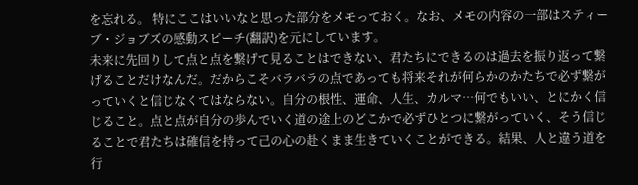を忘れる。 特にここはいいなと思った部分をメモっておく。なお、メモの内容の一部はスティーブ・ジョブズの感動スピーチ(翻訳)を元にしています。
未来に先回りして点と点を繋げて見ることはできない、君たちにできるのは過去を振り返って繋げることだけなんだ。だからこそバラバラの点であっても将来それが何らかのかたちで必ず繋がっていくと信じなくてはならない。自分の根性、運命、人生、カルマ…何でもいい、とにかく信じること。点と点が自分の歩んでいく道の途上のどこかで必ずひとつに繋がっていく、そう信じることで君たちは確信を持って己の心の赴くまま生きていくことができる。結果、人と違う道を行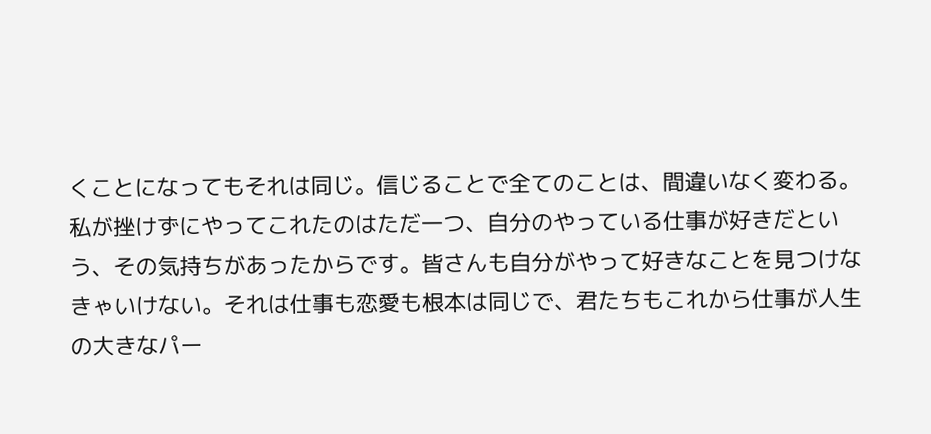くことになってもそれは同じ。信じることで全てのことは、間違いなく変わる。
私が挫けずにやってこれたのはただ一つ、自分のやっている仕事が好きだという、その気持ちがあったからです。皆さんも自分がやって好きなことを見つけなきゃいけない。それは仕事も恋愛も根本は同じで、君たちもこれから仕事が人生の大きなパー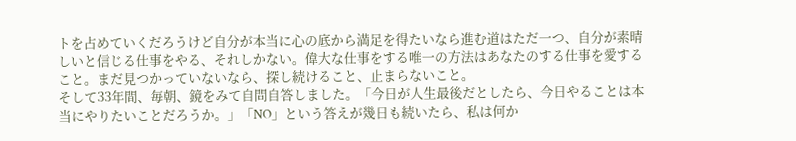トを占めていくだろうけど自分が本当に心の底から満足を得たいなら進む道はただ一つ、自分が素晴しいと信じる仕事をやる、それしかない。偉大な仕事をする唯一の方法はあなたのする仕事を愛すること。まだ見つかっていないなら、探し続けること、止まらないこと。
そして33年間、毎朝、鏡をみて自問自答しました。「今日が人生最後だとしたら、今日やることは本当にやりたいことだろうか。」「NO」という答えが幾日も続いたら、私は何か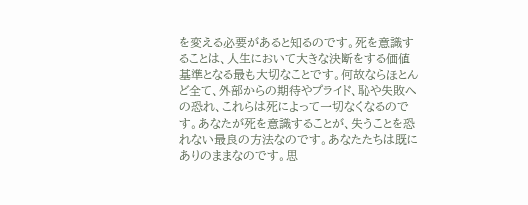を変える必要があると知るのです。死を意識することは、人生において大きな決断をする価値基準となる最も大切なことです。何故ならほとんど全て、外部からの期待やプライド、恥や失敗への恐れ、これらは死によって一切なくなるのです。あなたが死を意識することが、失うことを恐れない最良の方法なのです。あなたたちは既にありのままなのです。思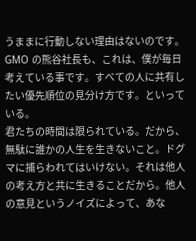うままに行動しない理由はないのです。
GMO の熊谷社長も、これは、僕が毎日考えている事です。すべての人に共有したい優先順位の見分け方です。といっている。
君たちの時間は限られている。だから、無駄に誰かの人生を生きないこと。ドグマに捕らわれてはいけない。それは他人の考え方と共に生きることだから。他人の意見というノイズによって、あな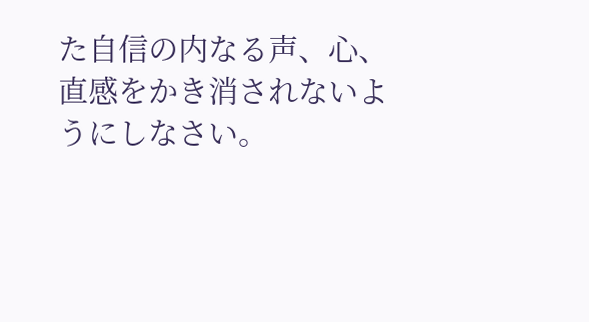た自信の内なる声、心、直感をかき消されないようにしなさい。